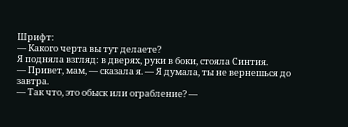Шрифт:
— Какого черта вы тут делаете?
Я подняла взгляд: в дверях, руки в боки, стояла Синтия.
— Привет, мам, — сказала я. — Я думала, ты не вернешься до завтра.
— Так что, это обыск или ограбление? —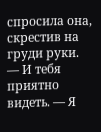спросила она, скрестив на груди руки.
— И тебя приятно видеть. — Я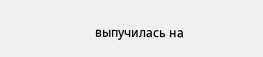выпучилась на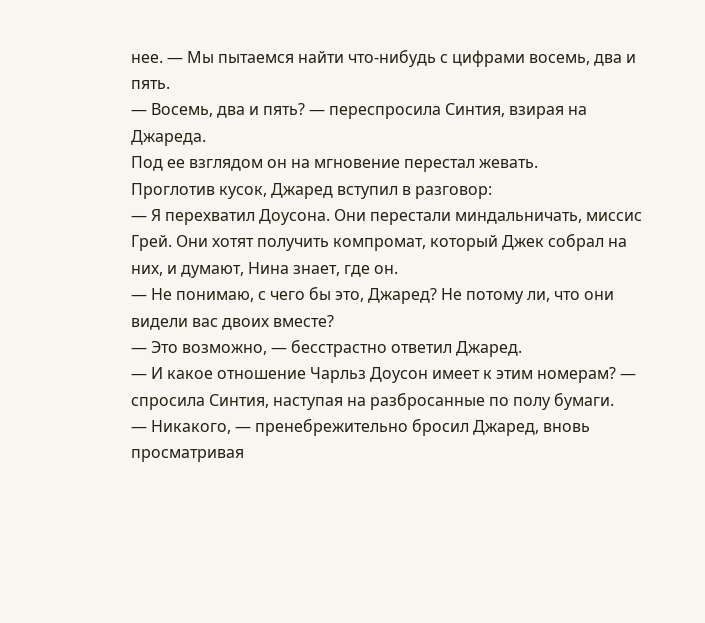нее. — Мы пытаемся найти что-нибудь с цифрами восемь, два и пять.
— Восемь, два и пять? — переспросила Синтия, взирая на Джареда.
Под ее взглядом он на мгновение перестал жевать.
Проглотив кусок, Джаред вступил в разговор:
— Я перехватил Доусона. Они перестали миндальничать, миссис Грей. Они хотят получить компромат, который Джек собрал на них, и думают, Нина знает, где он.
— Не понимаю, с чего бы это, Джаред? Не потому ли, что они видели вас двоих вместе?
— Это возможно, — бесстрастно ответил Джаред.
— И какое отношение Чарльз Доусон имеет к этим номерам? — спросила Синтия, наступая на разбросанные по полу бумаги.
— Никакого, — пренебрежительно бросил Джаред, вновь просматривая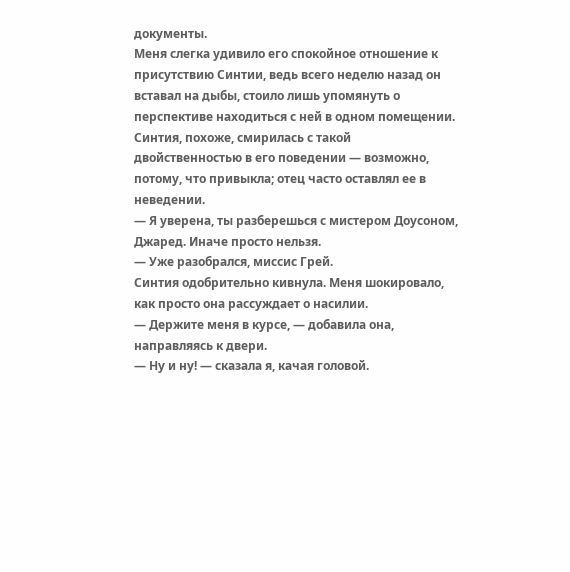документы.
Меня слегка удивило его спокойное отношение к присутствию Синтии, ведь всего неделю назад он вставал на дыбы, стоило лишь упомянуть о перспективе находиться с ней в одном помещении.
Синтия, похоже, смирилась с такой двойственностью в его поведении — возможно, потому, что привыкла; отец часто оставлял ее в неведении.
— Я уверена, ты разберешься с мистером Доусоном, Джаред. Иначе просто нельзя.
— Уже разобрался, миссис Грей.
Синтия одобрительно кивнула. Меня шокировало, как просто она рассуждает о насилии.
— Держите меня в курсе, — добавила она, направляясь к двери.
— Ну и ну! — сказала я, качая головой.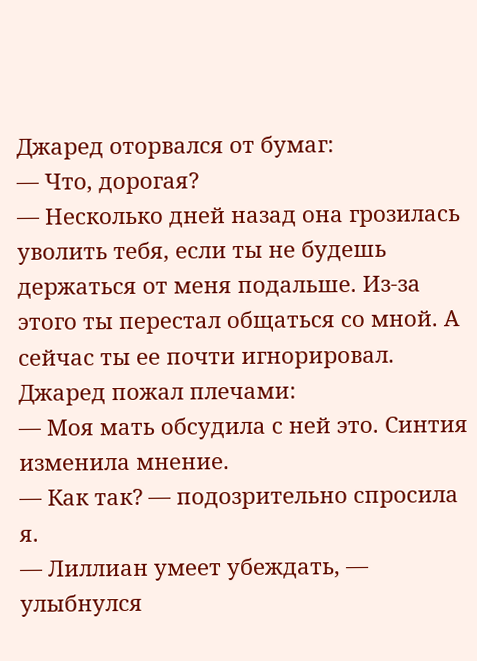Джаред оторвался от бумаг:
— Что, дорогая?
— Несколько дней назад она грозилась уволить тебя, если ты не будешь держаться от меня подальше. Из-за этого ты перестал общаться со мной. А сейчас ты ее почти игнорировал.
Джаред пожал плечами:
— Моя мать обсудила с ней это. Синтия изменила мнение.
— Как так? — подозрительно спросила я.
— Лиллиан умеет убеждать, — улыбнулся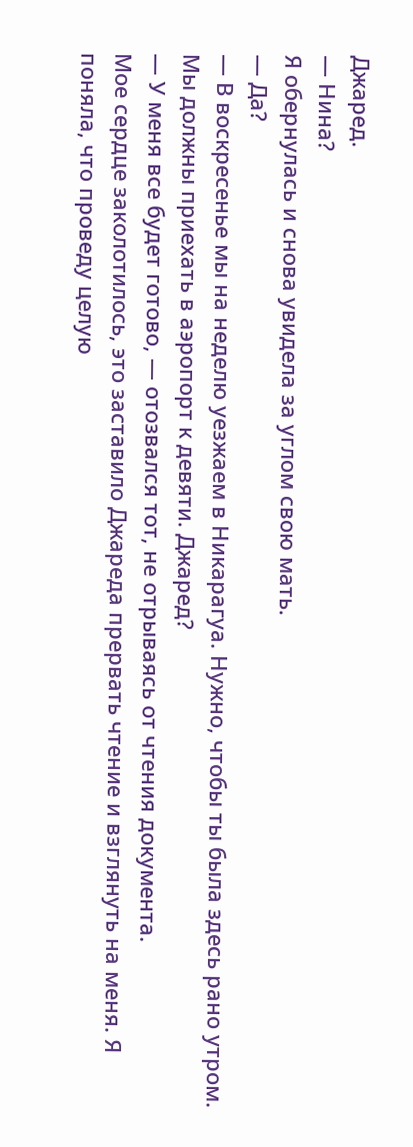Джаред.
— Нина?
Я обернулась и снова увидела за углом свою мать.
— Да?
— В воскресенье мы на неделю уезжаем в Никарагуа. Нужно, чтобы ты была здесь рано утром. Мы должны приехать в аэропорт к девяти. Джаред?
— У меня все будет готово, — отозвался тот, не отрываясь от чтения документа.
Мое сердце заколотилось, это заставило Джареда прервать чтение и взглянуть на меня. Я поняла, что проведу целую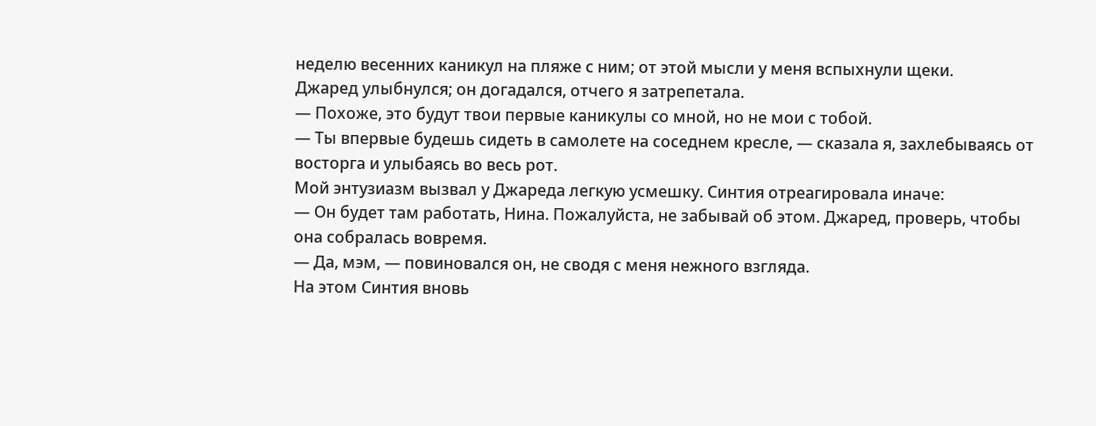неделю весенних каникул на пляже с ним; от этой мысли у меня вспыхнули щеки.
Джаред улыбнулся; он догадался, отчего я затрепетала.
— Похоже, это будут твои первые каникулы со мной, но не мои с тобой.
— Ты впервые будешь сидеть в самолете на соседнем кресле, — сказала я, захлебываясь от восторга и улыбаясь во весь рот.
Мой энтузиазм вызвал у Джареда легкую усмешку. Синтия отреагировала иначе:
— Он будет там работать, Нина. Пожалуйста, не забывай об этом. Джаред, проверь, чтобы она собралась вовремя.
— Да, мэм, — повиновался он, не сводя с меня нежного взгляда.
На этом Синтия вновь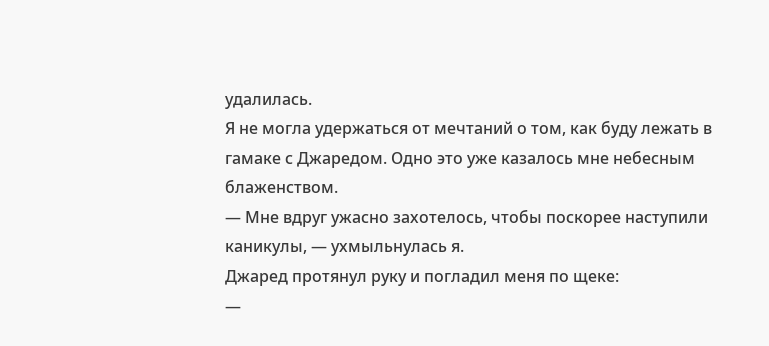удалилась.
Я не могла удержаться от мечтаний о том, как буду лежать в гамаке с Джаредом. Одно это уже казалось мне небесным блаженством.
— Мне вдруг ужасно захотелось, чтобы поскорее наступили каникулы, — ухмыльнулась я.
Джаред протянул руку и погладил меня по щеке:
—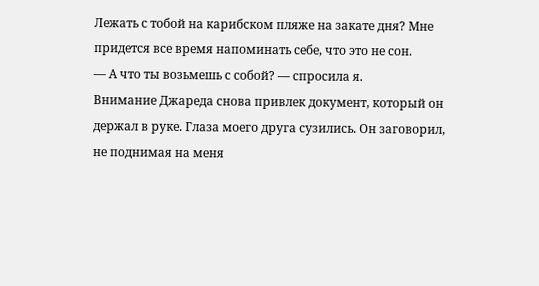Лежать с тобой на карибском пляже на закате дня? Мне придется все время напоминать себе, что это не сон.
— А что ты возьмешь с собой? — спросила я.
Внимание Джареда снова привлек документ, который он держал в руке. Глаза моего друга сузились. Он заговорил, не поднимая на меня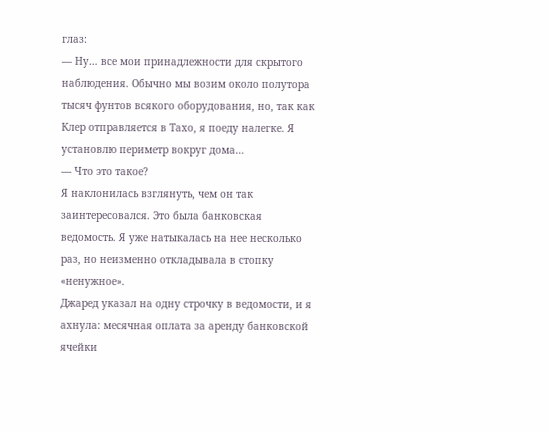глаз:
— Ну… все мои принадлежности для скрытого наблюдения. Обычно мы возим около полутора тысяч фунтов всякого оборудования, но, так как Клер отправляется в Тахо, я поеду налегке. Я установлю периметр вокруг дома…
— Что это такое?
Я наклонилась взглянуть, чем он так заинтересовался. Это была банковская ведомость. Я уже натыкалась на нее несколько раз, но неизменно откладывала в стопку «ненужное».
Джаред указал на одну строчку в ведомости, и я ахнула: месячная оплата за аренду банковской ячейки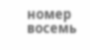номер восемь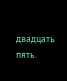двадцать пять.